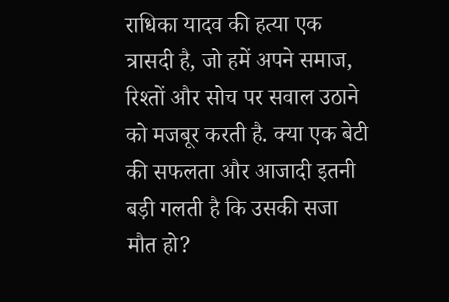राधिका यादव की हत्या एक त्रासदी है, जो हमें अपने समाज, रिश्तों और सोच पर सवाल उठाने को मजबूर करती है. क्या एक बेटी की सफलता और आजादी इतनी बड़ी गलती है कि उसकी सजा मौत हो?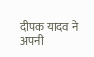दीपक यादव ने अपनी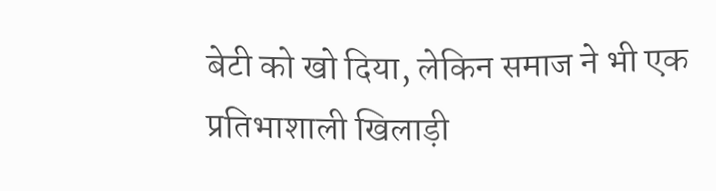बेटी को खो दिया, लेकिन समाज ने भी एक प्रतिभाशाली खिलाड़ी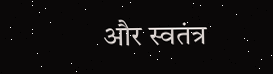और स्वतंत्र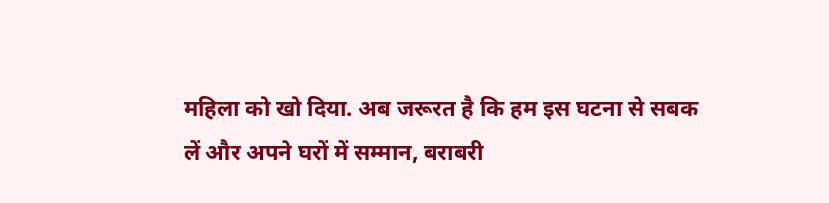महिला को खो दिया. अब जरूरत है कि हम इस घटना से सबक लें और अपने घरों में सम्मान, बराबरी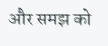और समझ को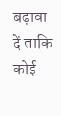बढ़ावा दें ताकि कोई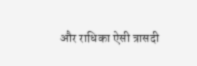और राधिका ऐसी त्रासदी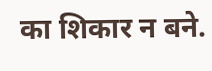का शिकार न बने.